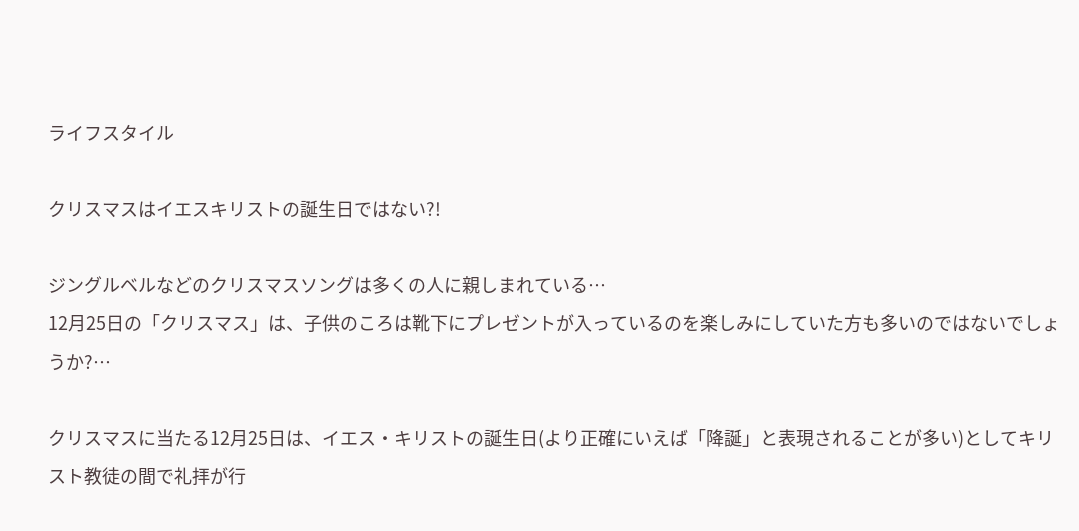ライフスタイル

クリスマスはイエスキリストの誕生日ではない?!

ジングルベルなどのクリスマスソングは多くの人に親しまれている…
12月25日の「クリスマス」は、子供のころは靴下にプレゼントが入っているのを楽しみにしていた方も多いのではないでしょうか?…

クリスマスに当たる12月25日は、イエス・キリストの誕生日(より正確にいえば「降誕」と表現されることが多い)としてキリスト教徒の間で礼拝が行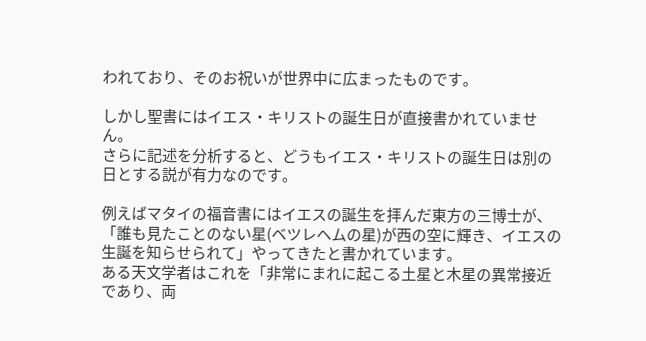われており、そのお祝いが世界中に広まったものです。

しかし聖書にはイエス・キリストの誕生日が直接書かれていません。
さらに記述を分析すると、どうもイエス・キリストの誕生日は別の日とする説が有力なのです。

例えばマタイの福音書にはイエスの誕生を拝んだ東方の三博士が、「誰も見たことのない星(ベツレヘムの星)が西の空に輝き、イエスの生誕を知らせられて」やってきたと書かれています。
ある天文学者はこれを「非常にまれに起こる土星と木星の異常接近であり、両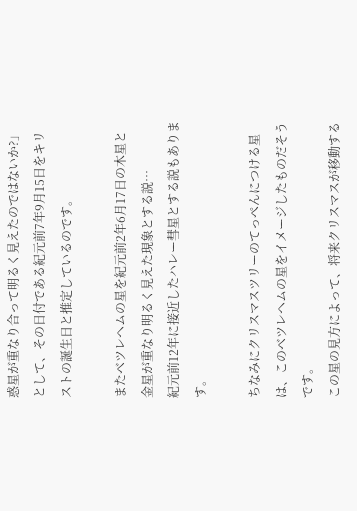惑星が重なり合って明るく見えたのではないか?」として、その日付である紀元前7年9月15日をキリストの誕生日と推定しているのです。

またベツレヘムの星を紀元前2年6月17日の木星と金星が重なり明るく見えた現象とする説…
紀元前12年に接近したハレー彗星とする説もあります。

ちなみにクリスマスツリーのてっぺんにつける星は、このベツレヘムの星をイメージしたものだそうです。
この星の見方によって、将来クリスマスが移動する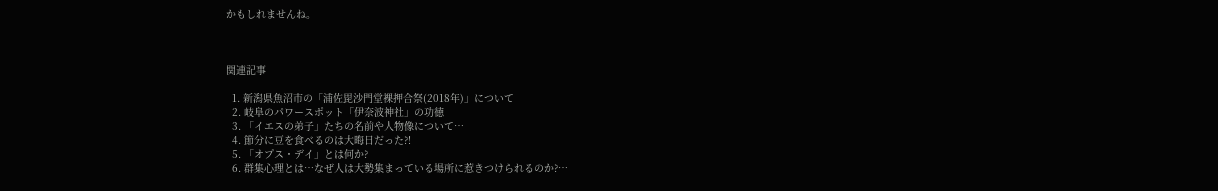かもしれませんね。



関連記事

  1. 新潟県魚沼市の「浦佐毘沙門堂裸押合祭(2018年)」について
  2. 岐阜のパワースポット「伊奈波神社」の功徳
  3. 「イエスの弟子」たちの名前や人物像について…
  4. 節分に豆を食べるのは大晦日だった?!
  5. 「オプス・デイ」とは何か?
  6. 群集心理とは…なぜ人は大勢集まっている場所に惹きつけられるのか?…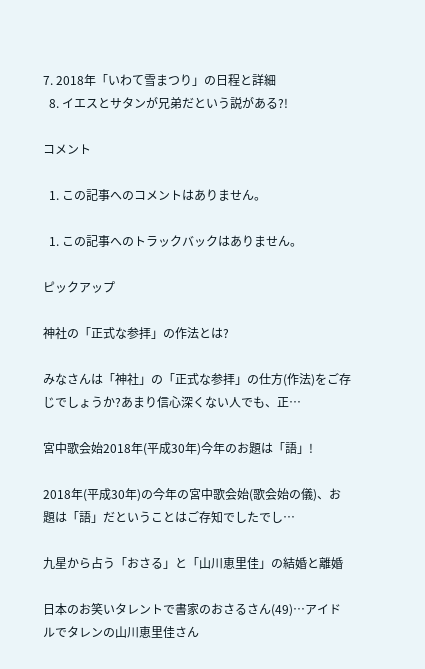7. 2018年「いわて雪まつり」の日程と詳細
  8. イエスとサタンが兄弟だという説がある?!

コメント

  1. この記事へのコメントはありません。

  1. この記事へのトラックバックはありません。

ピックアップ

神社の「正式な参拝」の作法とは?

みなさんは「神社」の「正式な参拝」の仕方(作法)をご存じでしょうか?あまり信心深くない人でも、正…

宮中歌会始2018年(平成30年)今年のお題は「語」!

2018年(平成30年)の今年の宮中歌会始(歌会始の儀)、お題は「語」だということはご存知でしたでし…

九星から占う「おさる」と「山川恵里佳」の結婚と離婚

日本のお笑いタレントで書家のおさるさん(49)…アイドルでタレンの山川恵里佳さん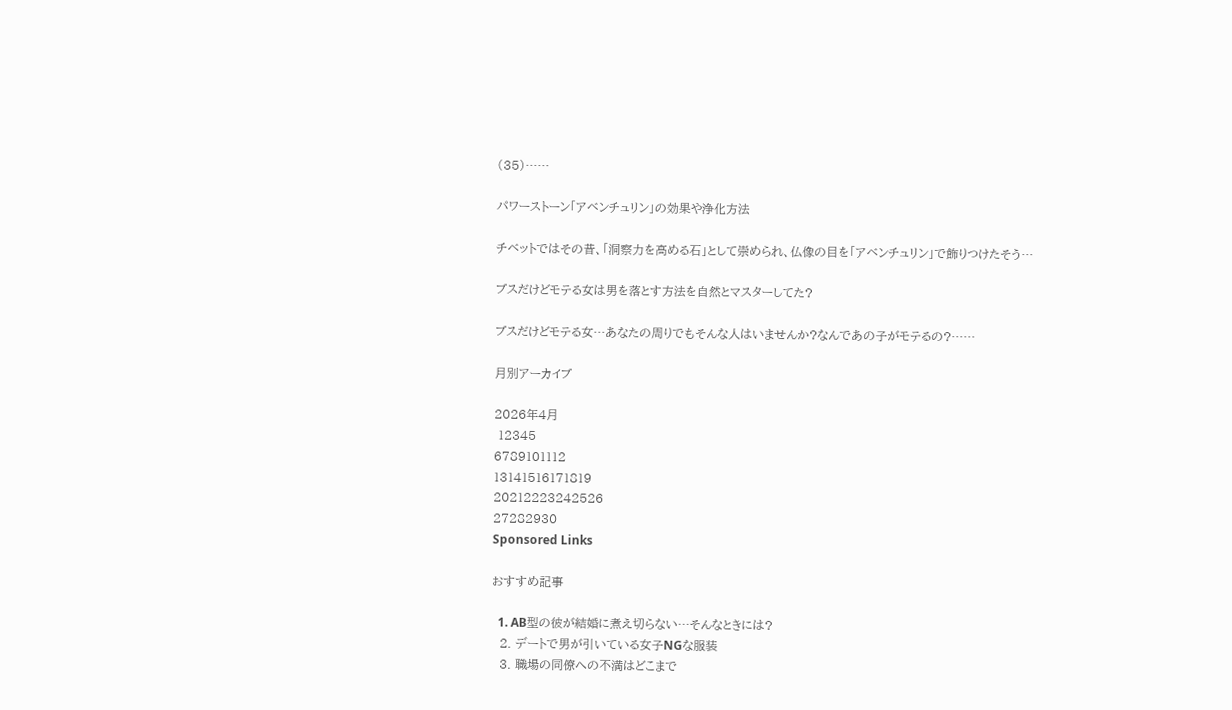(35)……

パワーストーン「アベンチュリン」の効果や浄化方法

チベットではその昔、「洞察力を高める石」として崇められ、仏像の目を「アベンチュリン」で飾りつけたそう…

ブスだけどモテる女は男を落とす方法を自然とマスターしてた?

ブスだけどモテる女…あなたの周りでもそんな人はいませんか?なんであの子がモテるの?……

月別アーカイブ

2026年4月
 12345
6789101112
13141516171819
20212223242526
27282930
Sponsored Links

おすすめ記事

  1. AB型の彼が結婚に煮え切らない…そんなときには?
  2. デートで男が引いている女子NGな服装
  3. 職場の同僚への不満はどこまで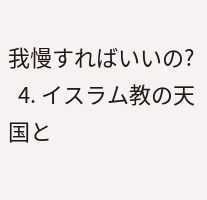我慢すればいいの?
  4. イスラム教の天国と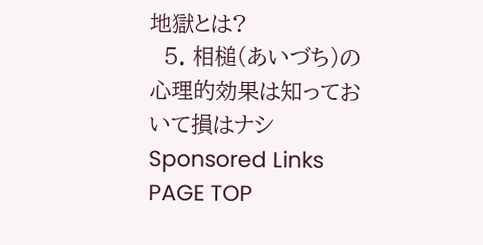地獄とは?
  5. 相槌(あいづち)の心理的効果は知っておいて損はナシ
Sponsored Links
PAGE TOP